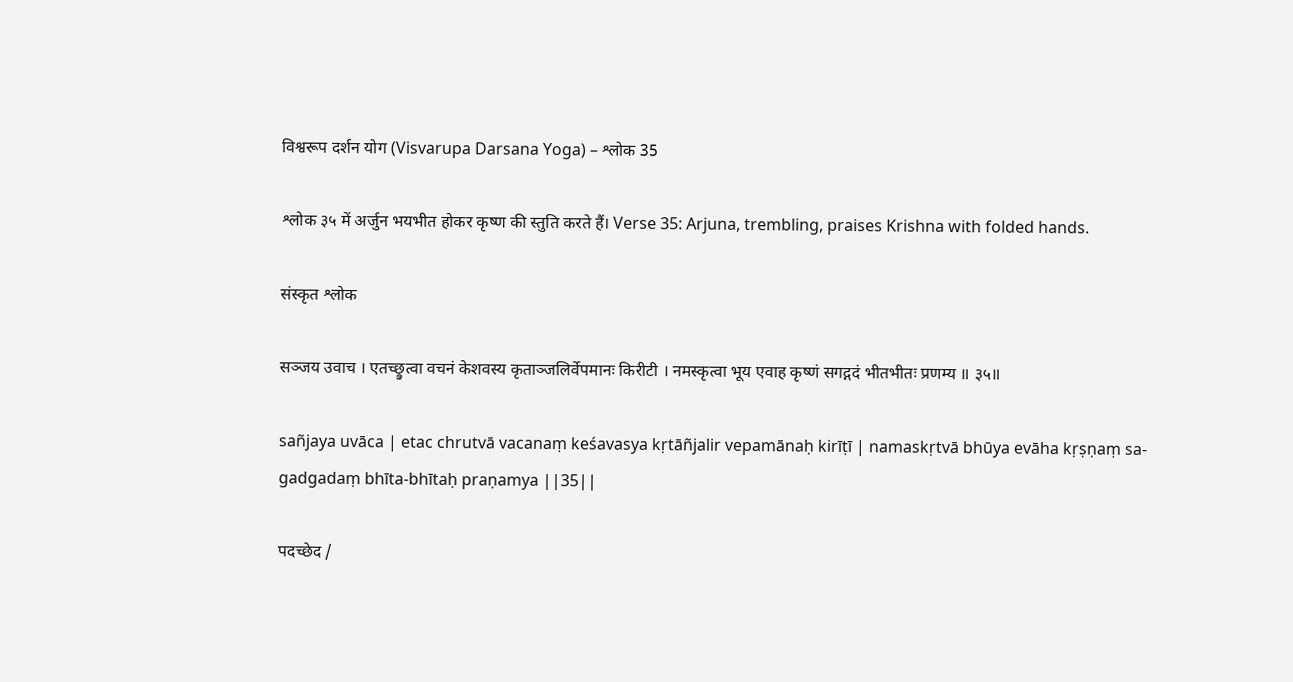विश्वरूप दर्शन योग (Visvarupa Darsana Yoga) – श्लोक 35

श्लोक ३५ में अर्जुन भयभीत होकर कृष्ण की स्तुति करते हैं। Verse 35: Arjuna, trembling, praises Krishna with folded hands.

संस्कृत श्लोक

सञ्जय उवाच । एतच्छ्रुत्वा वचनं केशवस्य कृताञ्जलिर्वेपमानः किरीटी । नमस्कृत्वा भूय एवाह कृष्णं सगद्गदं भीतभीतः प्रणम्य ॥ ३५॥

sañjaya uvāca | etac chrutvā vacanaṃ keśavasya kṛtāñjalir vepamānaḥ kirīṭī | namaskṛtvā bhūya evāha kṛṣṇaṃ sa-gadgadaṃ bhīta-bhītaḥ praṇamya ||35||

पदच्छेद /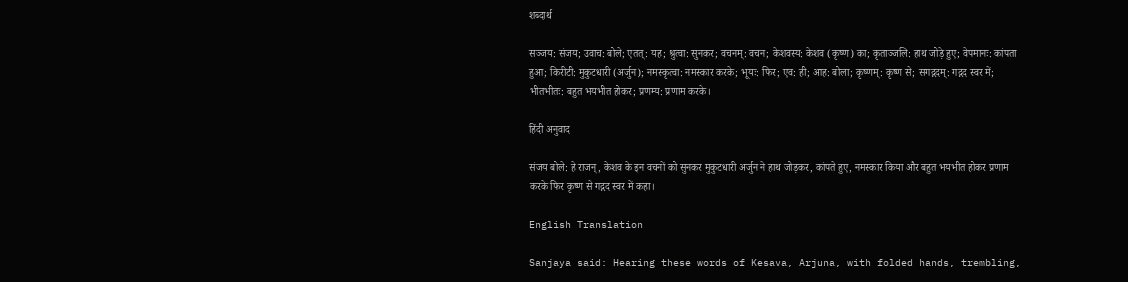शब्दार्थ

सञ्जय: संजय; उवाच: बोले; एतत्: यह; श्रुत्वा: सुनकर; वचनम्: वचन; केशवस्य: केशव (कृष्ण) का; कृताञ्जलि: हाथ जोड़े हुए; वेपमानः: कांपता हुआ; किरीटी: मुकुटधारी (अर्जुन); नमस्कृत्वा: नमस्कार करके; भूयः: फिर; एव: ही; आह: बोला; कृष्णम्: कृष्ण से; सगद्गदम्: गद्गद स्वर में; भीतभीतः: बहुत भयभीत होकर; प्रणम्य: प्रणाम करके।

हिंदी अनुवाद

संजय बोले: हे राजन्, केशव के इन वचनों को सुनकर मुकुटधारी अर्जुन ने हाथ जोड़कर, कांपते हुए, नमस्कार किया और बहुत भयभीत होकर प्रणाम करके फिर कृष्ण से गद्गद स्वर में कहा।

English Translation

Sanjaya said: Hearing these words of Kesava, Arjuna, with folded hands, trembling,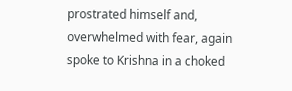prostrated himself and, overwhelmed with fear, again spoke to Krishna in a choked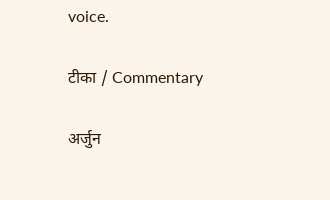voice.

टीका / Commentary

अर्जुन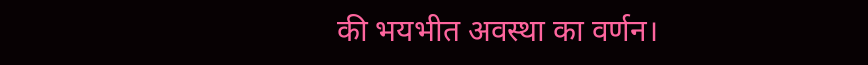की भयभीत अवस्था का वर्णन।